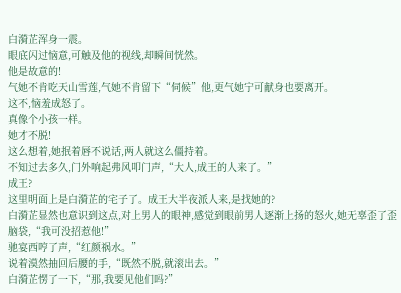白漪芷浑身一震。
眼底闪过恼意,可触及他的视线,却瞬间恍然。
他是故意的!
气她不肯吃天山雪莲,气她不肯留下“伺候”他,更气她宁可献身也要离开。
这不,恼羞成怒了。
真像个小孩一样。
她才不脱!
这么想着,她抿着唇不说话,两人就这么僵持着。
不知过去多久,门外响起弗风叩门声,“大人,成王的人来了。”
成王?
这里明面上是白漪芷的宅子了。成王大半夜派人来,是找她的?
白漪芷显然也意识到这点,对上男人的眼神,感觉到眼前男人逐渐上扬的怒火,她无辜歪了歪脑袋,“我可没招惹他!”
驰宴西哼了声,“红颜祸水。”
说着漠然抽回后腰的手,“既然不脱,就滚出去。”
白漪芷愣了一下,“那,我要见他们吗?”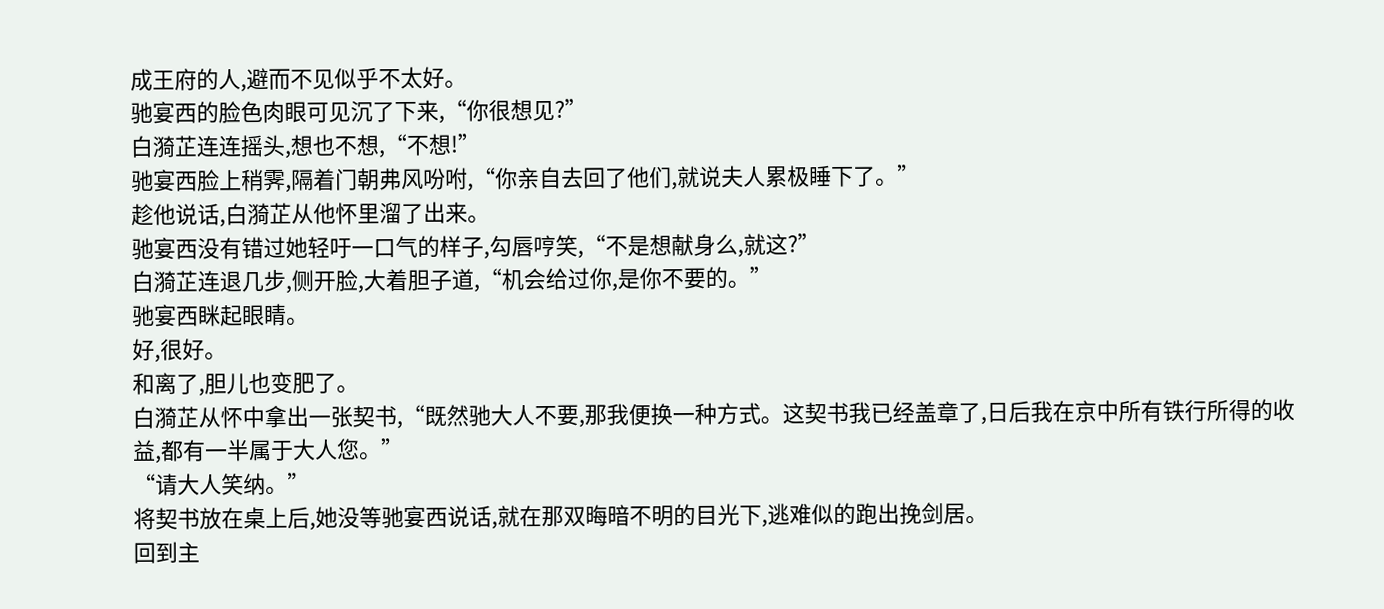成王府的人,避而不见似乎不太好。
驰宴西的脸色肉眼可见沉了下来,“你很想见?”
白漪芷连连摇头,想也不想,“不想!”
驰宴西脸上稍霁,隔着门朝弗风吩咐,“你亲自去回了他们,就说夫人累极睡下了。”
趁他说话,白漪芷从他怀里溜了出来。
驰宴西没有错过她轻吁一口气的样子,勾唇哼笑,“不是想献身么,就这?”
白漪芷连退几步,侧开脸,大着胆子道,“机会给过你,是你不要的。”
驰宴西眯起眼睛。
好,很好。
和离了,胆儿也变肥了。
白漪芷从怀中拿出一张契书,“既然驰大人不要,那我便换一种方式。这契书我已经盖章了,日后我在京中所有铁行所得的收益,都有一半属于大人您。”
“请大人笑纳。”
将契书放在桌上后,她没等驰宴西说话,就在那双晦暗不明的目光下,逃难似的跑出挽剑居。
回到主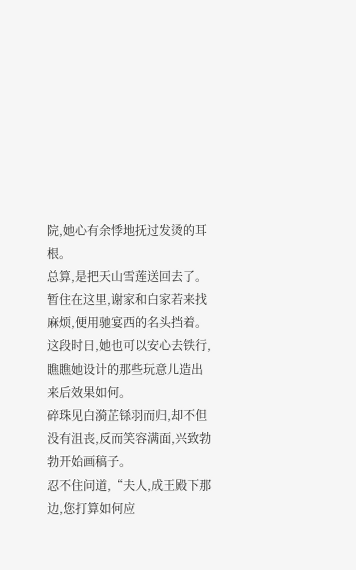院,她心有余悸地抚过发烫的耳根。
总算,是把天山雪莲送回去了。
暂住在这里,谢家和白家若来找麻烦,便用驰宴西的名头挡着。这段时日,她也可以安心去铁行,瞧瞧她设计的那些玩意儿造出来后效果如何。
碎珠见白漪芷铩羽而归,却不但没有沮丧,反而笑容满面,兴致勃勃开始画稿子。
忍不住问道,“夫人,成王殿下那边,您打算如何应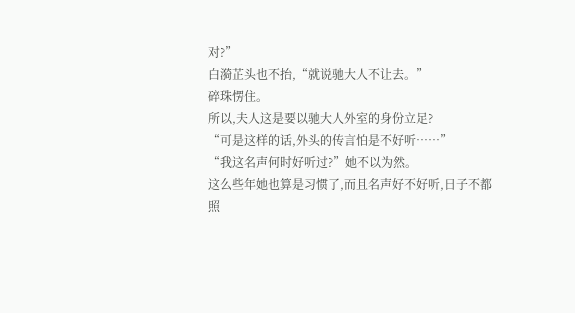对?”
白漪芷头也不抬,“就说驰大人不让去。”
碎珠愣住。
所以,夫人这是要以驰大人外室的身份立足?
“可是这样的话,外头的传言怕是不好听……”
“我这名声何时好听过?”她不以为然。
这么些年她也算是习惯了,而且名声好不好听,日子不都照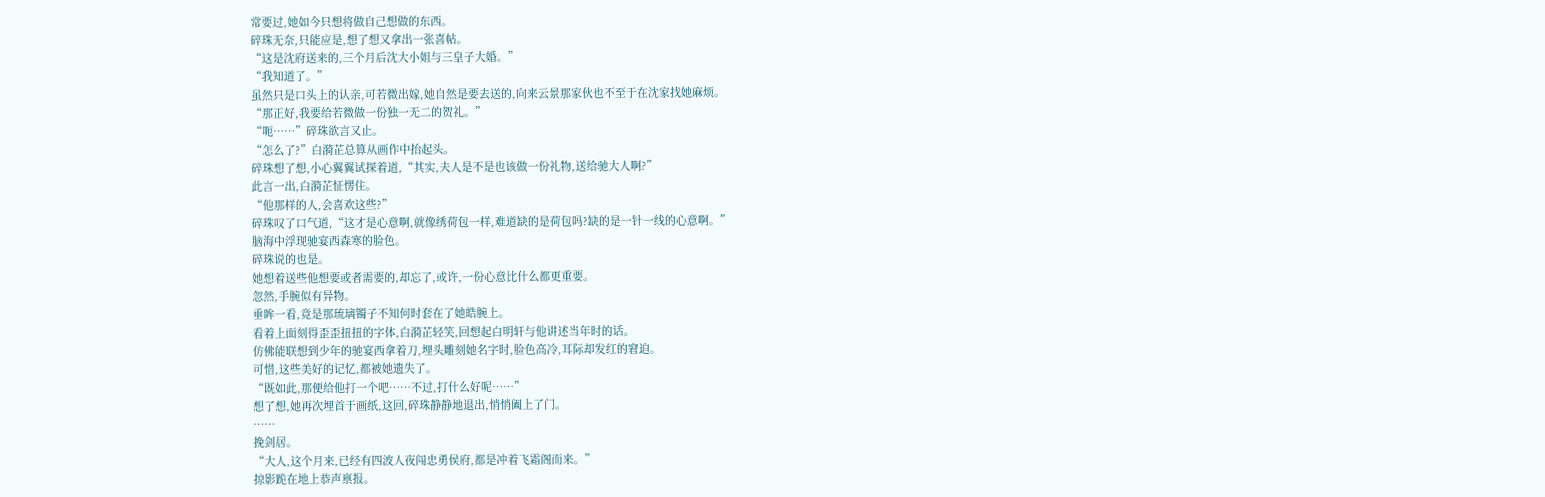常要过,她如今只想将做自己想做的东西。
碎珠无奈,只能应是,想了想又拿出一张喜帖。
“这是沈府送来的,三个月后沈大小姐与三皇子大婚。”
“我知道了。”
虽然只是口头上的认亲,可若微出嫁,她自然是要去送的,向来云景那家伙也不至于在沈家找她麻烦。
“那正好,我要给若微做一份独一无二的贺礼。”
“呃……”碎珠欲言又止。
“怎么了?”白漪芷总算从画作中抬起头。
碎珠想了想,小心翼翼试探着道,“其实,夫人是不是也该做一份礼物,送给驰大人啊?”
此言一出,白漪芷怔愣住。
“他那样的人,会喜欢这些?”
碎珠叹了口气道,“这才是心意啊,就像绣荷包一样,难道缺的是荷包吗?缺的是一针一线的心意啊。”
脑海中浮现驰宴西森寒的脸色。
碎珠说的也是。
她想着送些他想要或者需要的,却忘了,或许,一份心意比什么都更重要。
忽然,手腕似有异物。
垂眸一看,竟是那琉璃镯子不知何时套在了她皓腕上。
看着上面刻得歪歪扭扭的字体,白漪芷轻笑,回想起白明轩与他讲述当年时的话。
仿佛能联想到少年的驰宴西拿着刀,埋头雕刻她名字时,脸色高冷,耳际却发红的窘迫。
可惜,这些美好的记忆,都被她遗失了。
“既如此,那便给他打一个吧……不过,打什么好呢……”
想了想,她再次埋首于画纸,这回,碎珠静静地退出,悄悄阖上了门。
……
挽剑居。
“大人,这个月来,已经有四波人夜闯忠勇侯府,都是冲着飞霜阁而来。”
掠影跪在地上恭声禀报。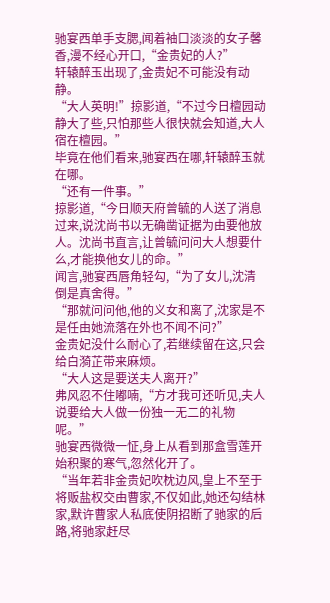驰宴西单手支腮,闻着袖口淡淡的女子馨香,漫不经心开口,“金贵妃的人?”
轩辕醉玉出现了,金贵妃不可能没有动静。
“大人英明!”掠影道,“不过今日檀园动静大了些,只怕那些人很快就会知道,大人宿在檀园。”
毕竟在他们看来,驰宴西在哪,轩辕醉玉就在哪。
“还有一件事。”
掠影道,“今日顺天府曾毓的人送了消息过来,说沈尚书以无确凿证据为由要他放人。沈尚书直言,让曾毓问问大人想要什么,才能换他女儿的命。”
闻言,驰宴西唇角轻勾,“为了女儿,沈清倒是真舍得。”
“那就问问他,他的义女和离了,沈家是不是任由她流落在外也不闻不问?”
金贵妃没什么耐心了,若继续留在这,只会给白漪芷带来麻烦。
“大人这是要送夫人离开?”
弗风忍不住嘟喃,“方才我可还听见,夫人说要给大人做一份独一无二的礼物呢。”
驰宴西微微一怔,身上从看到那盒雪莲开始积聚的寒气,忽然化开了。
“当年若非金贵妃吹枕边风,皇上不至于将贩盐权交由曹家,不仅如此,她还勾结林家,默许曹家人私底使阴招断了驰家的后路,将驰家赶尽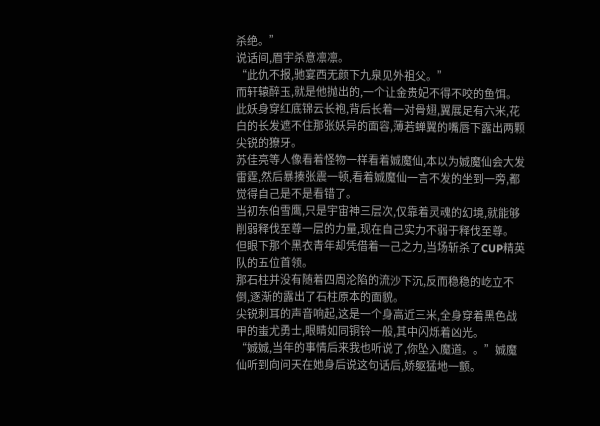杀绝。”
说话间,眉宇杀意凛凛。
“此仇不报,驰宴西无颜下九泉见外祖父。”
而轩辕醉玉,就是他抛出的,一个让金贵妃不得不咬的鱼饵。
此妖身穿红底锦云长袍,背后长着一对骨翅,翼展足有六米,花白的长发遮不住那张妖异的面容,薄若蝉翼的嘴唇下露出两颗尖锐的獠牙。
苏佳亮等人像看着怪物一样看着娍魔仙,本以为娍魔仙会大发雷霆,然后暴揍张震一顿,看着娍魔仙一言不发的坐到一旁,都觉得自己是不是看错了。
当初东伯雪鹰,只是宇宙神三层次,仅靠着灵魂的幻境,就能够削弱释伐至尊一层的力量,现在自己实力不弱于释伐至尊。
但眼下那个黑衣青年却凭借着一己之力,当场斩杀了CUP精英队的五位首领。
那石柱并没有随着四周沦陷的流沙下沉,反而稳稳的屹立不倒,逐渐的露出了石柱原本的面貌。
尖锐刺耳的声音响起,这是一个身高近三米,全身穿着黑色战甲的蚩尤勇士,眼睛如同铜铃一般,其中闪烁着凶光。
“娍娍,当年的事情后来我也听说了,你坠入魔道。。”娍魔仙听到向问天在她身后说这句话后,娇躯猛地一颤。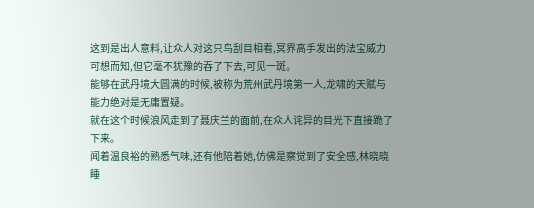这到是出人意料,让众人对这只鸟刮目相看,冥界高手发出的法宝威力可想而知,但它毫不犹豫的吞了下去,可见一斑。
能够在武丹境大圆满的时候,被称为荒州武丹境第一人,龙啸的天赋与能力绝对是无庸置疑。
就在这个时候浪风走到了聂庆兰的面前,在众人诧异的目光下直接跪了下来。
闻着温良裕的熟悉气味,还有他陪着她,仿佛是察觉到了安全感,林晓晓睡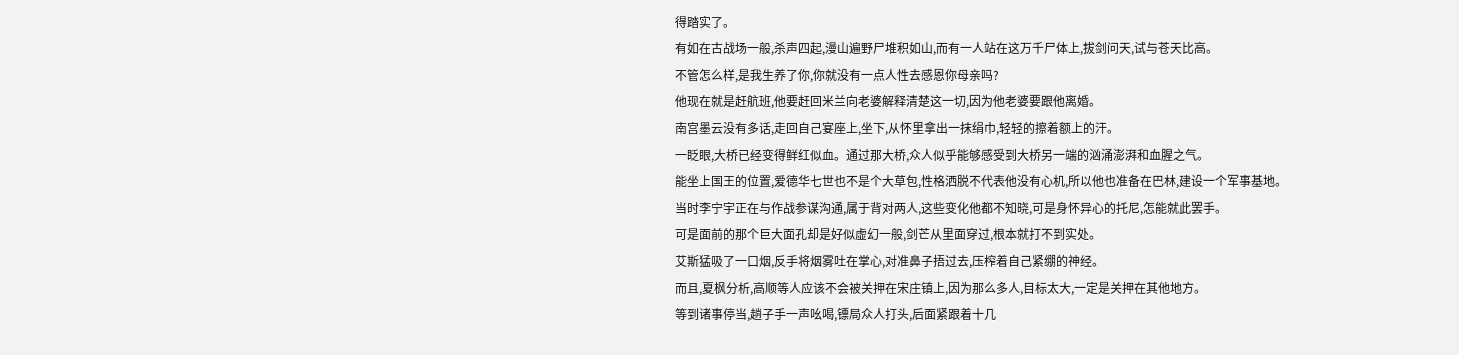得踏实了。
有如在古战场一般,杀声四起,漫山遍野尸堆积如山,而有一人站在这万千尸体上,拔剑问天,试与苍天比高。
不管怎么样,是我生养了你,你就没有一点人性去感恩你母亲吗?
他现在就是赶航班,他要赶回米兰向老婆解释清楚这一切,因为他老婆要跟他离婚。
南宫墨云没有多话,走回自己宴座上,坐下,从怀里拿出一抹绢巾,轻轻的擦着额上的汗。
一眨眼,大桥已经变得鲜红似血。通过那大桥,众人似乎能够感受到大桥另一端的汹涌澎湃和血腥之气。
能坐上国王的位置,爱德华七世也不是个大草包,性格洒脱不代表他没有心机,所以他也准备在巴林,建设一个军事基地。
当时李宁宇正在与作战参谋沟通,属于背对两人,这些变化他都不知晓,可是身怀异心的托尼,怎能就此罢手。
可是面前的那个巨大面孔却是好似虚幻一般,剑芒从里面穿过,根本就打不到实处。
艾斯猛吸了一口烟,反手将烟雾吐在掌心,对准鼻子捂过去,压榨着自己紧绷的神经。
而且,夏枫分析,高顺等人应该不会被关押在宋庄镇上,因为那么多人,目标太大,一定是关押在其他地方。
等到诸事停当,趟子手一声吆喝,镖局众人打头,后面紧跟着十几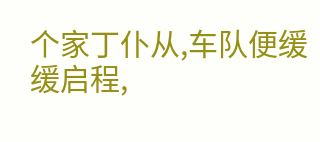个家丁仆从,车队便缓缓启程,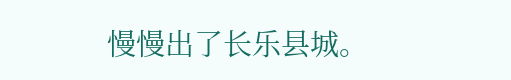慢慢出了长乐县城。